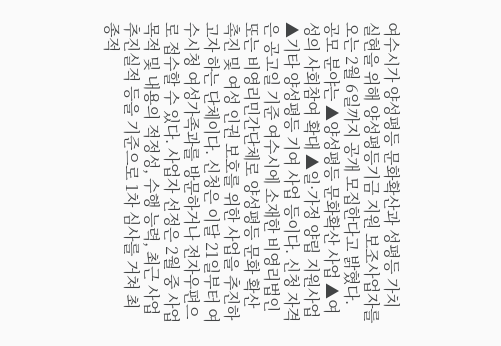여수시가 양성평등 문화확산과 성평등 가치 실현을 위해 양성평등기금 지원 보조사업자를 오는 2월 6일까지 공개 모집한다고 밝혔다. 공모 분야는 ▲양성평등 문화확산 사업 ▲여성의 사회참여 확대 ▲일·가정 양립 지원사업 ▲기타 양성평등 기여 사업 등이다. 신청 자격은 공고일 기준 여수시에 소재한 비영리법인 또는 비영리민간단체로 양성평등 문화 확산 촉진 및 여성 인권 보호를 위한 사업을 추진하고자 하는 단체이다. 신청은 이달 21일부터 여수시청 여성가족과를 방문하거나 전자우편으로 접수할 수 있다. 사업자 선정은 2월 중 사업목적 및 내용의 적정성, 수행 능력, 최근 사업추진실적 등을 기준으로 1차 심사를 거쳐 최종적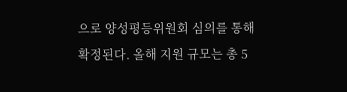으로 양성평등위원회 심의를 통해 확정된다. 올해 지원 규모는 총 5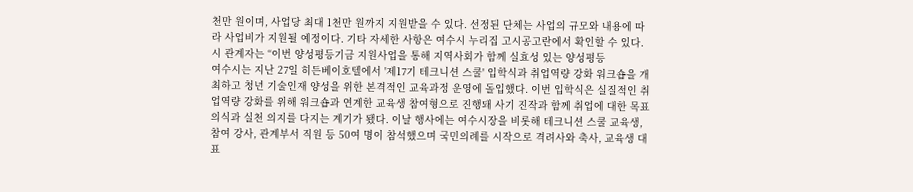천만 원이며, 사업당 최대 1천만 원까지 지원받을 수 있다. 선정된 단체는 사업의 규모와 내용에 따라 사업비가 지원될 예정이다. 기타 자세한 사항은 여수시 누리집 고시공고란에서 확인할 수 있다. 시 관계자는 “이번 양성평등기금 지원사업을 통해 지역사회가 함께 실효성 있는 양성평등
여수시는 지난 27일 히든베이호텔에서 '제17기 테크니션 스쿨' 입학식과 취업역량 강화 워크숍을 개최하고 청년 기술인재 양성을 위한 본격적인 교육과정 운영에 돌입했다. 이번 입학식은 실질적인 취업역량 강화를 위해 워크숍과 연계한 교육생 참여형으로 진행돼 사기 진작과 함께 취업에 대한 목표 의식과 실천 의지를 다지는 계기가 됐다. 이날 행사에는 여수시장을 비롯해 테크니션 스쿨 교육생, 참여 강사, 관계부서 직원 등 50여 명이 참석했으며 국민의례를 시작으로 격려사와 축사, 교육생 대표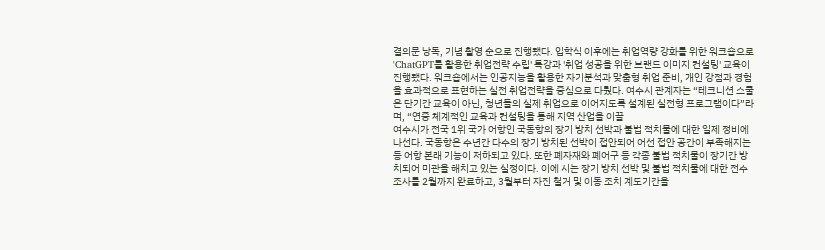결의문 낭독, 기념 촬영 순으로 진행됐다. 입학식 이후에는 취업역량 강화를 위한 워크숍으로 'ChatGPT를 활용한 취업전략 수립' 특강과 '취업 성공을 위한 브랜드 이미지 컨설팅' 교육이 진행됐다. 워크숍에서는 인공지능을 활용한 자기분석과 맞춤형 취업 준비, 개인 강점과 경험을 효과적으로 표현하는 실전 취업전략을 중심으로 다뤘다. 여수시 관계자는 “테크니션 스쿨은 단기간 교육이 아닌, 청년들의 실제 취업으로 이어지도록 설계된 실전형 프로그램이다”라며, “연중 체계적인 교육과 컨설팅을 통해 지역 산업을 이끌
여수시가 전국 1위 국가 어항인 국동항의 장기 방치 선박과 불법 적치물에 대한 일제 정비에 나선다. 국동항은 수년간 다수의 장기 방치된 선박이 접안되어 어선 접안 공간이 부족해지는 등 어항 본래 기능이 저하되고 있다. 또한 폐자재와 폐어구 등 각종 불법 적치물이 장기간 방치되어 미관을 해치고 있는 실정이다. 이에 시는 장기 방치 선박 및 불법 적치물에 대한 전수조사를 2월까지 완료하고, 3월부터 자진 철거 및 이동 조치 계도기간을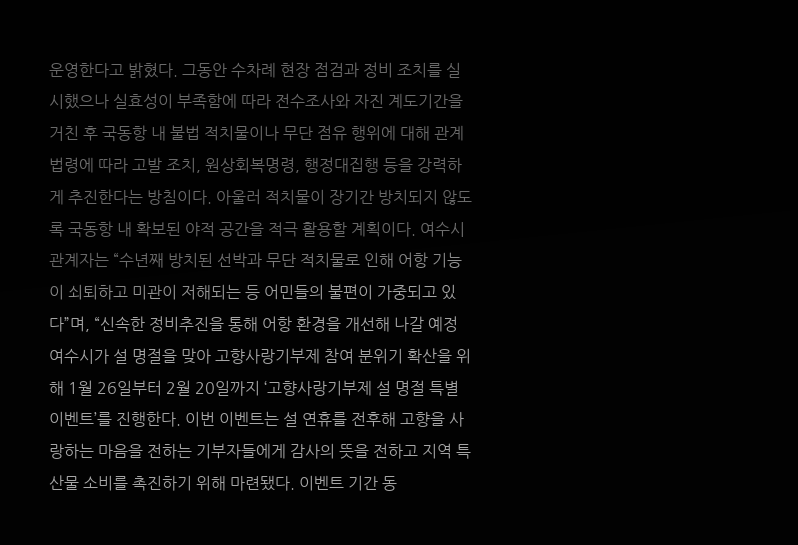운영한다고 밝혔다. 그동안 수차례 현장 점검과 정비 조치를 실시했으나 실효성이 부족함에 따라 전수조사와 자진 계도기간을 거친 후 국동항 내 불법 적치물이나 무단 점유 행위에 대해 관계 법령에 따라 고발 조치, 원상회복명령, 행정대집행 등을 강력하게 추진한다는 방침이다. 아울러 적치물이 장기간 방치되지 않도록 국동항 내 확보된 야적 공간을 적극 활용할 계획이다. 여수시 관계자는 “수년째 방치된 선박과 무단 적치물로 인해 어항 기능이 쇠퇴하고 미관이 저해되는 등 어민들의 불편이 가중되고 있다”며, “신속한 정비추진을 통해 어항 환경을 개선해 나갈 예정
여수시가 설 명절을 맞아 고향사랑기부제 참여 분위기 확산을 위해 1월 26일부터 2월 20일까지 ‘고향사랑기부제 설 명절 특별 이벤트’를 진행한다. 이번 이벤트는 설 연휴를 전후해 고향을 사랑하는 마음을 전하는 기부자들에게 감사의 뜻을 전하고 지역 특산물 소비를 촉진하기 위해 마련됐다. 이벤트 기간 동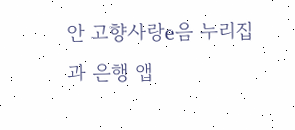안 고향사랑e음 누리집과 은행 앱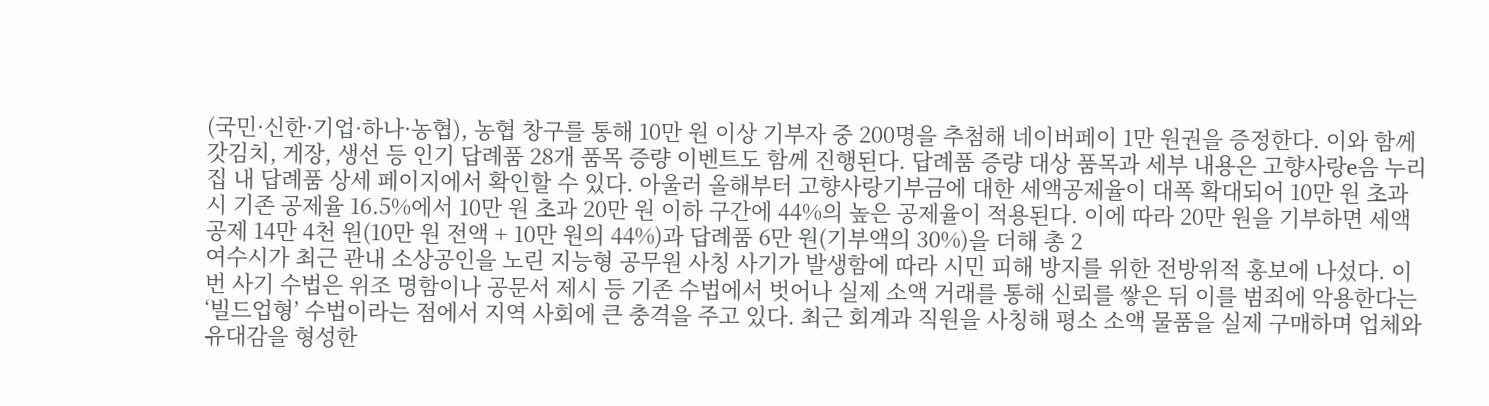(국민·신한·기업·하나·농협), 농협 창구를 통해 10만 원 이상 기부자 중 200명을 추첨해 네이버페이 1만 원권을 증정한다. 이와 함께 갓김치, 게장, 생선 등 인기 답례품 28개 품목 증량 이벤트도 함께 진행된다. 답례품 증량 대상 품목과 세부 내용은 고향사랑e음 누리집 내 답례품 상세 페이지에서 확인할 수 있다. 아울러 올해부터 고향사랑기부금에 대한 세액공제율이 대폭 확대되어 10만 원 초과 시 기존 공제율 16.5%에서 10만 원 초과 20만 원 이하 구간에 44%의 높은 공제율이 적용된다. 이에 따라 20만 원을 기부하면 세액공제 14만 4천 원(10만 원 전액 + 10만 원의 44%)과 답례품 6만 원(기부액의 30%)을 더해 총 2
여수시가 최근 관내 소상공인을 노린 지능형 공무원 사칭 사기가 발생함에 따라 시민 피해 방지를 위한 전방위적 홍보에 나섰다. 이번 사기 수법은 위조 명함이나 공문서 제시 등 기존 수법에서 벗어나 실제 소액 거래를 통해 신뢰를 쌓은 뒤 이를 범죄에 악용한다는 ‘빌드업형’ 수법이라는 점에서 지역 사회에 큰 충격을 주고 있다. 최근 회계과 직원을 사칭해 평소 소액 물품을 실제 구매하며 업체와 유대감을 형성한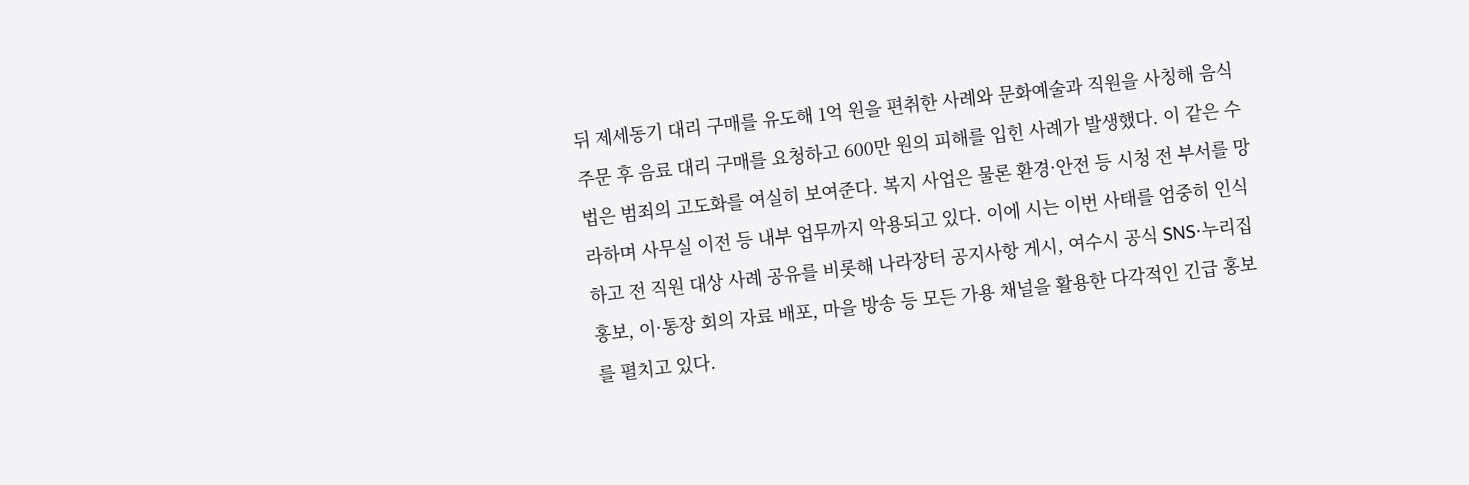뒤 제세동기 대리 구매를 유도해 1억 원을 편취한 사례와 문화예술과 직원을 사칭해 음식 주문 후 음료 대리 구매를 요청하고 600만 원의 피해를 입힌 사례가 발생했다. 이 같은 수법은 범죄의 고도화를 여실히 보여준다. 복지 사업은 물론 환경·안전 등 시청 전 부서를 망라하며 사무실 이전 등 내부 업무까지 악용되고 있다. 이에 시는 이번 사태를 엄중히 인식하고 전 직원 대상 사례 공유를 비롯해 나라장터 공지사항 게시, 여수시 공식 SNS·누리집 홍보, 이·통장 회의 자료 배포, 마을 방송 등 모든 가용 채널을 활용한 다각적인 긴급 홍보를 펼치고 있다.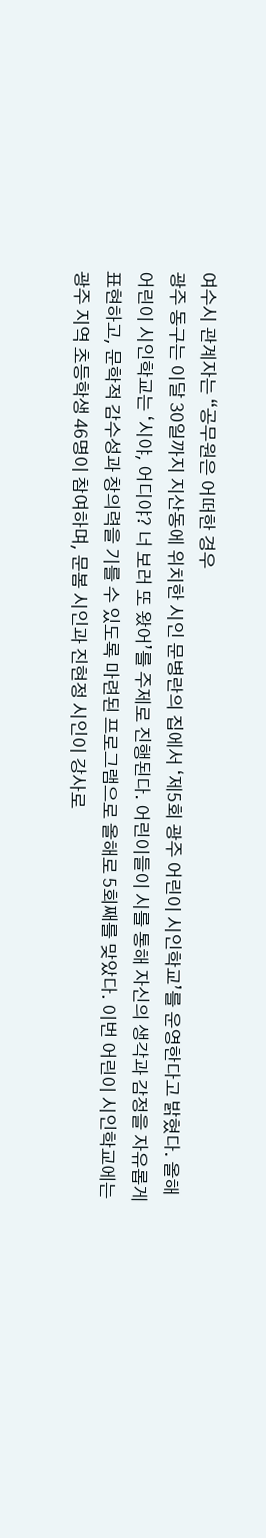여수시 관계자는 “공무원은 어떠한 경우
광주 동구는 이달 30일까지 지산동에 위치한 시인 문병란의 집에서 ‘제5회 광주 어린이 시인학교’를 운영한다고 밝혔다. 올해 어린이 시인학교는 ‘시야, 어디야? 너 보러 또 왔어’를 주제로 진행된다. 어린이들이 시를 통해 자신의 생각과 감정을 자유롭게 표현하고, 문학적 감수성과 창의력을 기를 수 있도록 마련된 프로그램으로 올해로 5회째를 맞았다. 이번 어린이 시인학교에는 광주 지역 초등학생 46명이 참여하며, 문봄 시인과 진현정 시인이 강사로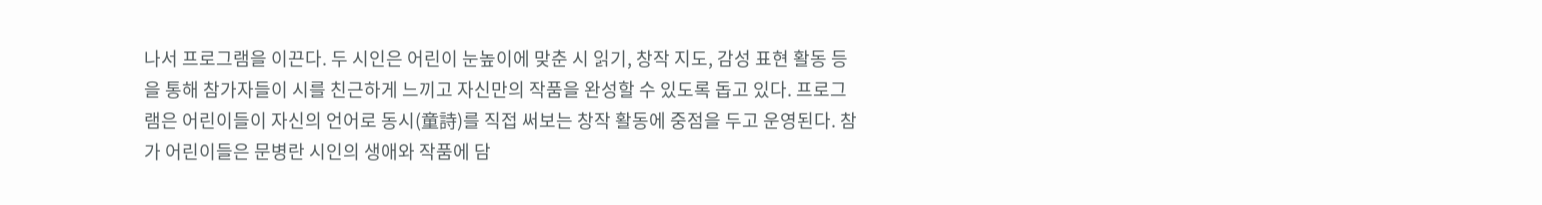나서 프로그램을 이끈다. 두 시인은 어린이 눈높이에 맞춘 시 읽기, 창작 지도, 감성 표현 활동 등을 통해 참가자들이 시를 친근하게 느끼고 자신만의 작품을 완성할 수 있도록 돕고 있다. 프로그램은 어린이들이 자신의 언어로 동시(童詩)를 직접 써보는 창작 활동에 중점을 두고 운영된다. 참가 어린이들은 문병란 시인의 생애와 작품에 담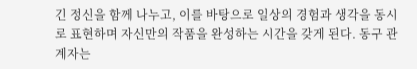긴 정신을 함께 나누고, 이를 바탕으로 일상의 경험과 생각을 동시로 표현하며 자신만의 작품을 완성하는 시간을 갖게 된다. 동구 관계자는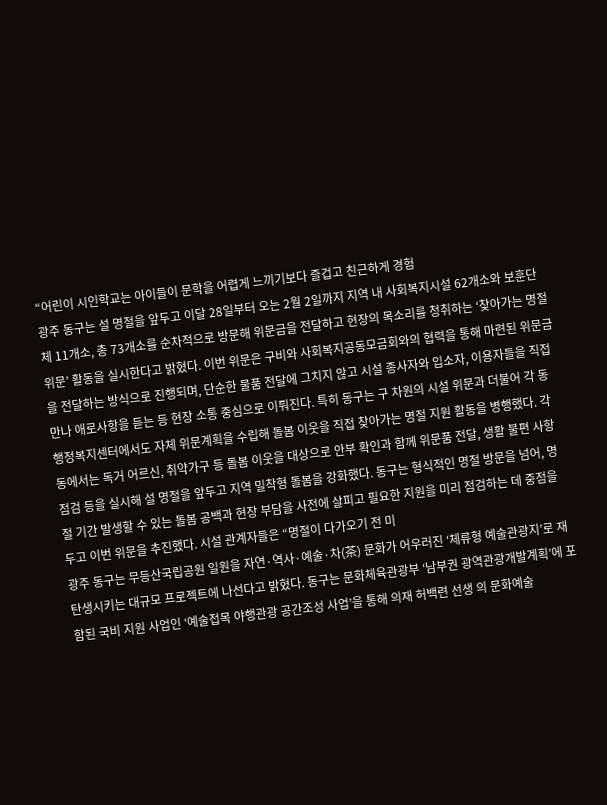“어린이 시인학교는 아이들이 문학을 어렵게 느끼기보다 즐겁고 친근하게 경험
광주 동구는 설 명절을 앞두고 이달 28일부터 오는 2월 2일까지 지역 내 사회복지시설 62개소와 보훈단체 11개소, 총 73개소를 순차적으로 방문해 위문금을 전달하고 현장의 목소리를 청취하는 ‘찾아가는 명절 위문’ 활동을 실시한다고 밝혔다. 이번 위문은 구비와 사회복지공동모금회와의 협력을 통해 마련된 위문금을 전달하는 방식으로 진행되며, 단순한 물품 전달에 그치지 않고 시설 종사자와 입소자, 이용자들을 직접 만나 애로사항을 듣는 등 현장 소통 중심으로 이뤄진다. 특히 동구는 구 차원의 시설 위문과 더불어 각 동 행정복지센터에서도 자체 위문계획을 수립해 돌봄 이웃을 직접 찾아가는 명절 지원 활동을 병행했다. 각 동에서는 독거 어르신, 취약가구 등 돌봄 이웃을 대상으로 안부 확인과 함께 위문품 전달, 생활 불편 사항 점검 등을 실시해 설 명절을 앞두고 지역 밀착형 돌봄을 강화했다. 동구는 형식적인 명절 방문을 넘어, 명절 기간 발생할 수 있는 돌봄 공백과 현장 부담을 사전에 살피고 필요한 지원을 미리 점검하는 데 중점을 두고 이번 위문을 추진했다. 시설 관계자들은 “명절이 다가오기 전 미
광주 동구는 무등산국립공원 일원을 자연·역사·예술·차(茶) 문화가 어우러진 ‘체류형 예술관광지’로 재탄생시키는 대규모 프로젝트에 나선다고 밝혔다. 동구는 문화체육관광부 ‘남부권 광역관광개발계획’에 포함된 국비 지원 사업인 ‘예술접목 야행관광 공간조성 사업’을 통해 의재 허백련 선생 의 문화예술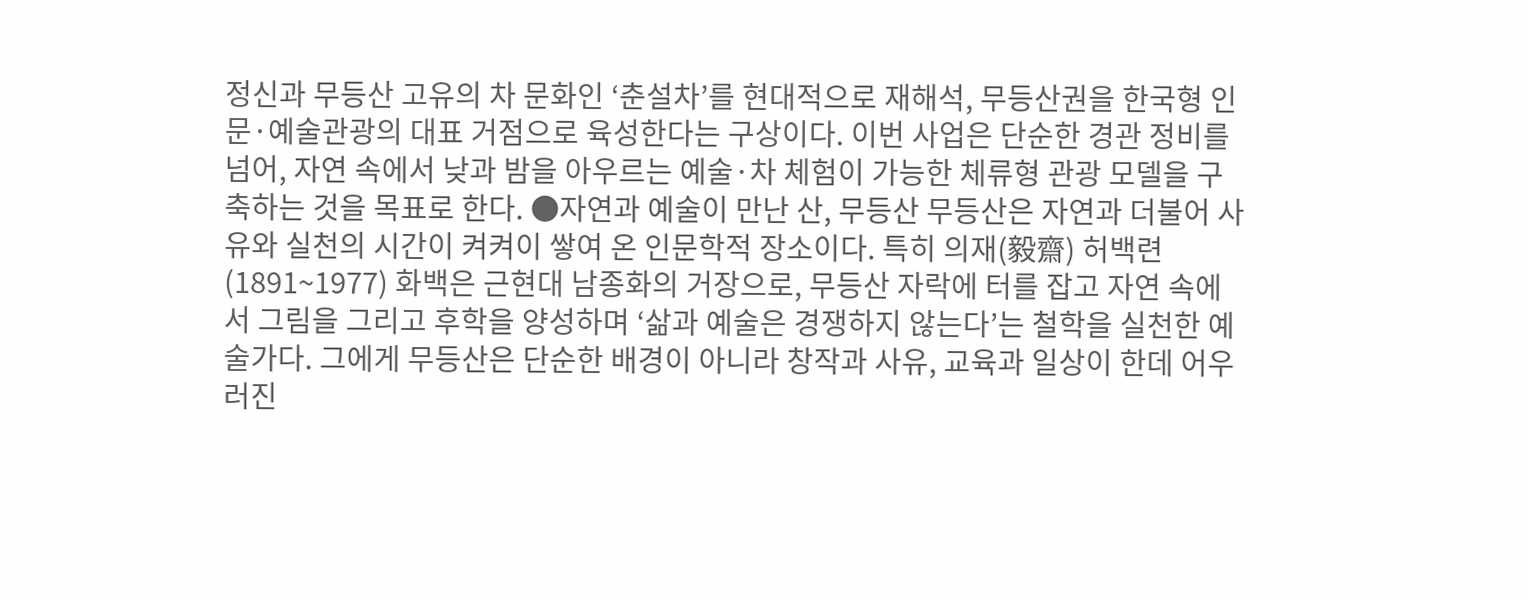정신과 무등산 고유의 차 문화인 ‘춘설차’를 현대적으로 재해석, 무등산권을 한국형 인문·예술관광의 대표 거점으로 육성한다는 구상이다. 이번 사업은 단순한 경관 정비를 넘어, 자연 속에서 낮과 밤을 아우르는 예술·차 체험이 가능한 체류형 관광 모델을 구축하는 것을 목표로 한다. ●자연과 예술이 만난 산, 무등산 무등산은 자연과 더불어 사유와 실천의 시간이 켜켜이 쌓여 온 인문학적 장소이다. 특히 의재(毅齋) 허백련(1891~1977) 화백은 근현대 남종화의 거장으로, 무등산 자락에 터를 잡고 자연 속에서 그림을 그리고 후학을 양성하며 ‘삶과 예술은 경쟁하지 않는다’는 철학을 실천한 예술가다. 그에게 무등산은 단순한 배경이 아니라 창작과 사유, 교육과 일상이 한데 어우러진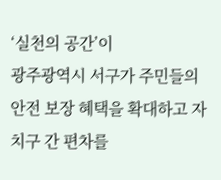‘실천의 공간’이
광주광역시 서구가 주민들의 안전 보장 혜택을 확대하고 자치구 간 편차를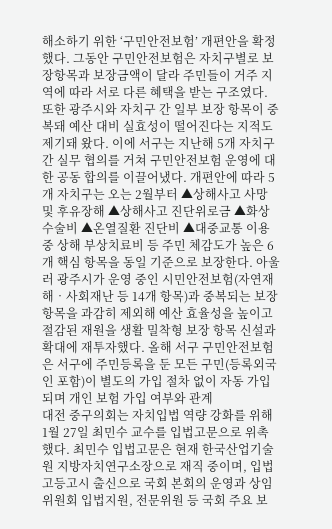해소하기 위한 ‘구민안전보험’ 개편안을 확정했다. 그동안 구민안전보험은 자치구별로 보장항목과 보장금액이 달라 주민들이 거주 지역에 따라 서로 다른 혜택을 받는 구조였다. 또한 광주시와 자치구 간 일부 보장 항목이 중복돼 예산 대비 실효성이 떨어진다는 지적도 제기돼 왔다. 이에 서구는 지난해 5개 자치구간 실무 협의를 거쳐 구민안전보험 운영에 대한 공동 합의를 이끌어냈다. 개편안에 따라 5개 자치구는 오는 2월부터 ▲상해사고 사망 및 후유장해 ▲상해사고 진단위로금 ▲화상 수술비 ▲온열질환 진단비 ▲대중교통 이용 중 상해 부상치료비 등 주민 체감도가 높은 6개 핵심 항목을 동일 기준으로 보장한다. 아울러 광주시가 운영 중인 시민안전보험(자연재해‧사회재난 등 14개 항목)과 중복되는 보장 항목을 과감히 제외해 예산 효율성을 높이고 절감된 재원을 생활 밀착형 보장 항목 신설과 확대에 재투자했다. 올해 서구 구민안전보험은 서구에 주민등록을 둔 모든 구민(등록외국인 포함)이 별도의 가입 절차 없이 자동 가입되며 개인 보험 가입 여부와 관계
대전 중구의회는 자치입법 역량 강화를 위해 1월 27일 최민수 교수를 입법고문으로 위촉했다. 최민수 입법고문은 현재 한국산업기술원 지방자치연구소장으로 재직 중이며, 입법고등고시 출신으로 국회 본회의 운영과 상임위원회 입법지원, 전문위원 등 국회 주요 보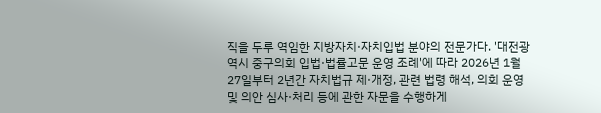직을 두루 역임한 지방자치·자치입법 분야의 전문가다. '대전광역시 중구의회 입법·법률고문 운영 조례'에 따라 2026년 1월 27일부터 2년간 자치법규 제·개정, 관련 법령 해석, 의회 운영 및 의안 심사·처리 등에 관한 자문을 수행하게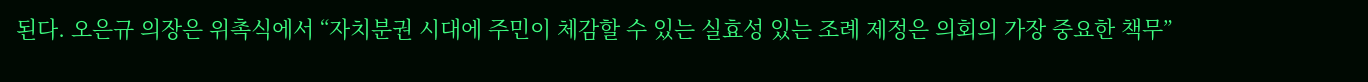된다. 오은규 의장은 위촉식에서 “자치분권 시대에 주민이 체감할 수 있는 실효성 있는 조례 제정은 의회의 가장 중요한 책무”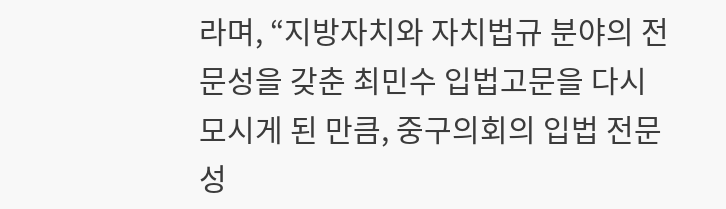라며, “지방자치와 자치법규 분야의 전문성을 갖춘 최민수 입법고문을 다시 모시게 된 만큼, 중구의회의 입법 전문성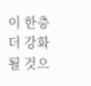이 한층 더 강화될 것으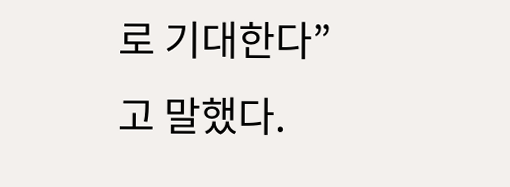로 기대한다”고 말했다.